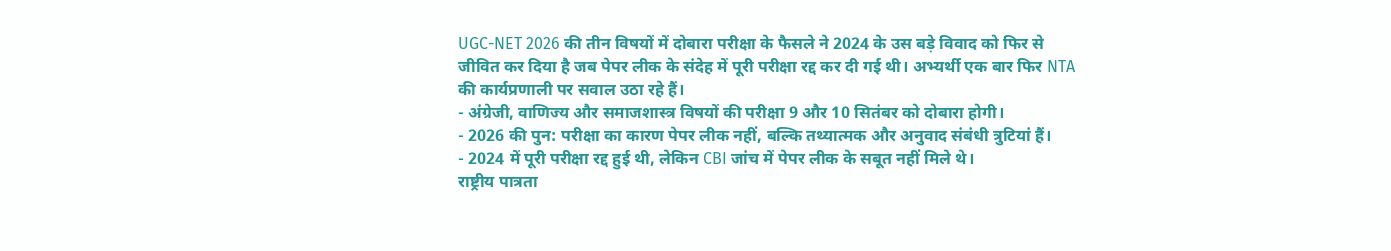UGC-NET 2026 की तीन विषयों में दोबारा परीक्षा के फैसले ने 2024 के उस बड़े विवाद को फिर से जीवित कर दिया है जब पेपर लीक के संदेह में पूरी परीक्षा रद्द कर दी गई थी। अभ्यर्थी एक बार फिर NTA की कार्यप्रणाली पर सवाल उठा रहे हैं।
- अंग्रेजी, वाणिज्य और समाजशास्त्र विषयों की परीक्षा 9 और 10 सितंबर को दोबारा होगी।
- 2026 की पुन: परीक्षा का कारण पेपर लीक नहीं, बल्कि तथ्यात्मक और अनुवाद संबंधी त्रुटियां हैं।
- 2024 में पूरी परीक्षा रद्द हुई थी, लेकिन CBI जांच में पेपर लीक के सबूत नहीं मिले थे।
राष्ट्रीय पात्रता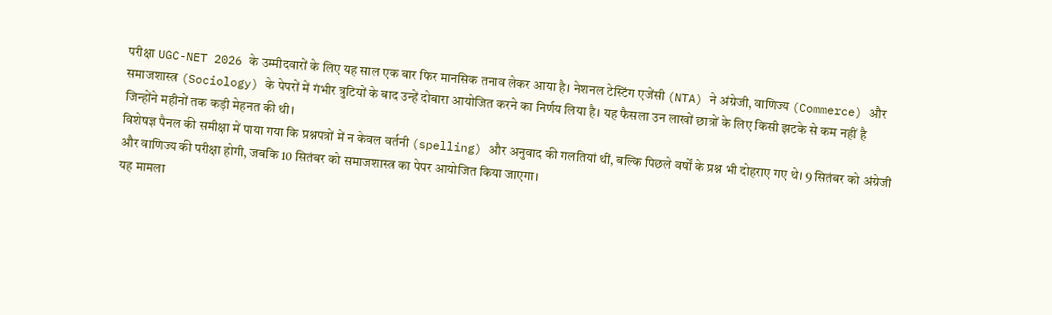परीक्षा UGC-NET 2026 के उम्मीदवारों के लिए यह साल एक बार फिर मानसिक तनाव लेकर आया है। नेशनल टेस्टिंग एजेंसी (NTA) ने अंग्रेजी, वाणिज्य (Commerce) और समाजशास्त्र (Sociology) के पेपरों में गंभीर त्रुटियों के बाद उन्हें दोबारा आयोजित करने का निर्णय लिया है। यह फैसला उन लाखों छात्रों के लिए किसी झटके से कम नहीं है जिन्होंने महीनों तक कड़ी मेहनत की थी।
विशेषज्ञ पैनल की समीक्षा में पाया गया कि प्रश्नपत्रों में न केवल वर्तनी (spelling) और अनुवाद की गलतियां थीं, बल्कि पिछले वर्षों के प्रश्न भी दोहराए गए थे। 9 सितंबर को अंग्रेजी और वाणिज्य की परीक्षा होगी, जबकि 10 सितंबर को समाजशास्त्र का पेपर आयोजित किया जाएगा।
यह मामला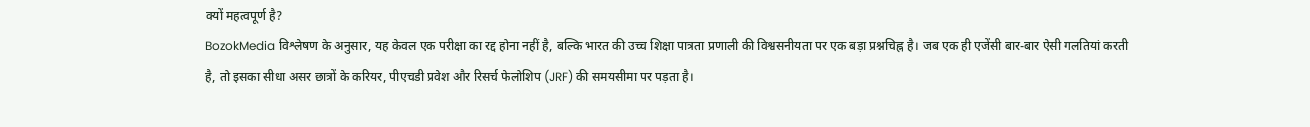क्यों महत्वपूर्ण है?
BozokMedia विश्लेषण के अनुसार, यह केवल एक परीक्षा का रद्द होना नहीं है, बल्कि भारत की उच्च शिक्षा पात्रता प्रणाली की विश्वसनीयता पर एक बड़ा प्रश्नचिह्न है। जब एक ही एजेंसी बार-बार ऐसी गलतियां करती है, तो इसका सीधा असर छात्रों के करियर, पीएचडी प्रवेश और रिसर्च फेलोशिप (JRF) की समयसीमा पर पड़ता है।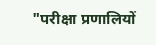"परीक्षा प्रणालियों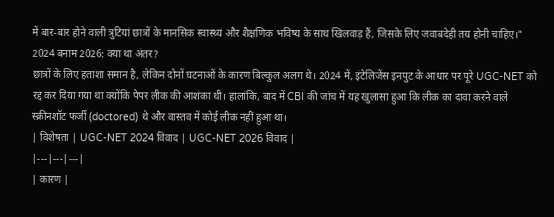में बार-बार होने वाली त्रुटियां छात्रों के मानसिक स्वास्थ्य और शैक्षणिक भविष्य के साथ खिलवाड़ हैं, जिसके लिए जवाबदेही तय होनी चाहिए।"
2024 बनाम 2026: क्या था अंतर?
छात्रों के लिए हताशा समान है, लेकिन दोनों घटनाओं के कारण बिल्कुल अलग थे। 2024 में, इंटेलिजेंस इनपुट के आधार पर पूरे UGC-NET को रद्द कर दिया गया था क्योंकि पेपर लीक की आशंका थी। हालांकि, बाद में CBI की जांच में यह खुलासा हुआ कि लीक का दावा करने वाले स्क्रीनशॉट फर्जी (doctored) थे और वास्तव में कोई लीक नहीं हुआ था।
| विशेषता | UGC-NET 2024 विवाद | UGC-NET 2026 विवाद |
|---|---|---|
| कारण |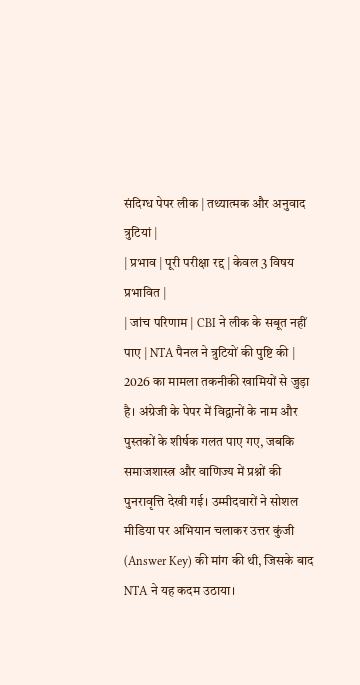संदिग्ध पेपर लीक | तथ्यात्मक और अनुवाद त्रुटियां |
| प्रभाव | पूरी परीक्षा रद्द | केवल 3 विषय प्रभावित |
| जांच परिणाम | CBI ने लीक के सबूत नहीं पाए | NTA पैनल ने त्रुटियों की पुष्टि की |
2026 का मामला तकनीकी खामियों से जुड़ा है। अंग्रेजी के पेपर में विद्वानों के नाम और पुस्तकों के शीर्षक गलत पाए गए, जबकि समाजशास्त्र और वाणिज्य में प्रश्नों की पुनरावृत्ति देखी गई। उम्मीदवारों ने सोशल मीडिया पर अभियान चलाकर उत्तर कुंजी (Answer Key) की मांग की थी, जिसके बाद NTA ने यह कदम उठाया।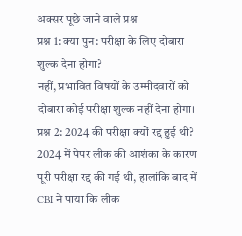अक्सर पूछे जाने वाले प्रश्न
प्रश्न 1: क्या पुन: परीक्षा के लिए दोबारा शुल्क देना होगा?
नहीं, प्रभावित विषयों के उम्मीदवारों को दोबारा कोई परीक्षा शुल्क नहीं देना होगा।
प्रश्न 2: 2024 की परीक्षा क्यों रद्द हुई थी?
2024 में पेपर लीक की आशंका के कारण पूरी परीक्षा रद्द की गई थी, हालांकि बाद में CBI ने पाया कि लीक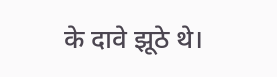के दावे झूठे थे।